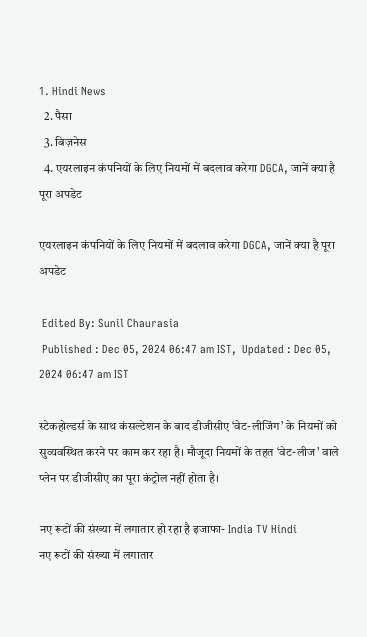1. Hindi News
  2. पैसा
  3. बिज़नेस
  4. एयरलाइन कंपनियों के लिए नियमों में बदलाव करेगा DGCA, जानें क्या है पूरा अपडेट

एयरलाइन कंपनियों के लिए नियमों में बदलाव करेगा DGCA, जानें क्या है पूरा अपडेट

 Edited By: Sunil Chaurasia
 Published : Dec 05, 2024 06:47 am IST,  Updated : Dec 05, 2024 06:47 am IST

स्टेकहोल्डर्स के साथ कंसल्टेशन के बाद डीजीसीए ‘वेट-लीजिंग’ के नियमों को सुव्यवस्थित करने पर काम कर रहा है। मौजूदा नियमों के तहत ‘वेट-लीज’ वाले प्लेन पर डीजीसीए का पूरा कंट्रोल नहीं होता है।

नए रूटों की संख्या में लगातार हो रहा है इजाफा- India TV Hindi
नए रूटों की संख्या में लगातार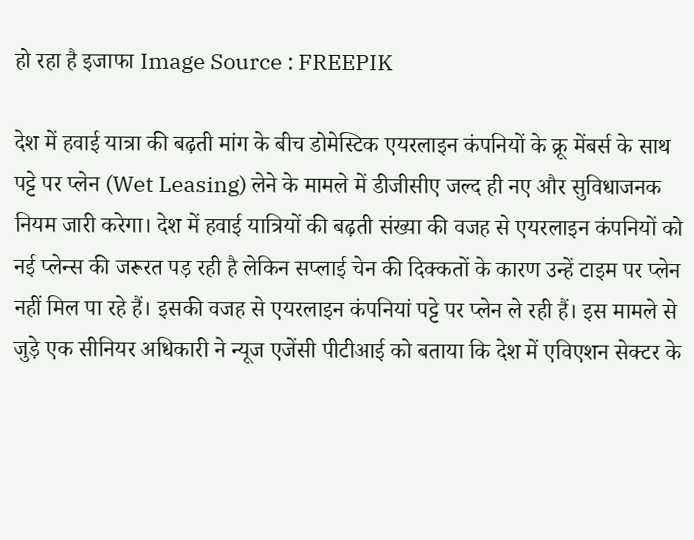हो रहा है इजाफा Image Source : FREEPIK

देश में हवाई यात्रा की बढ़ती मांग के बीच डोमेस्टिक एयरलाइन कंपनियों के क्रू मेंबर्स के साथ पट्टे पर प्लेन (Wet Leasing) लेने के मामले में डीजीसीए जल्द ही नए और सुविधाजनक नियम जारी करेगा। देश में हवाई यात्रियों की बढ़ती संख्या की वजह से एयरलाइन कंपनियों को नई प्लेन्स की जरूरत पड़ रही है लेकिन सप्लाई चेन की दिक्कतों के कारण उन्हें टाइम पर प्लेन नहीं मिल पा रहे हैं। इसकी वजह से एयरलाइन कंपनियां पट्टे पर प्लेन ले रही हैं। इस मामले से जुड़े एक सीनियर अधिकारी ने न्यूज एजेंसी पीटीआई को बताया कि देश में एविएशन सेक्टर के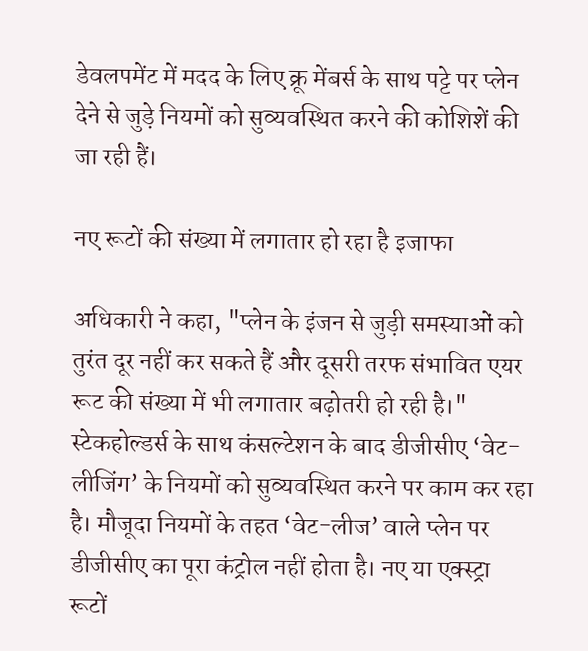डेवलपमेंट में मदद के लिए क्रू मेंबर्स के साथ पट्टे पर प्लेन देने से जुड़े नियमों को सुव्यवस्थित करने की कोशिशें की जा रही हैं।

नए रूटों की संख्या में लगातार हो रहा है इजाफा

अधिकारी ने कहा, "प्लेन के इंजन से जुड़ी समस्याओं को तुरंत दूर नहीं कर सकते हैं और दूसरी तरफ संभावित एयर रूट की संख्या में भी लगातार बढ़ोतरी हो रही है।" स्टेकहोल्डर्स के साथ कंसल्टेशन के बाद डीजीसीए ‘वेट-लीजिंग’ के नियमों को सुव्यवस्थित करने पर काम कर रहा है। मौजूदा नियमों के तहत ‘वेट-लीज’ वाले प्लेन पर डीजीसीए का पूरा कंट्रोल नहीं होता है। नए या एक्स्ट्रा रूटों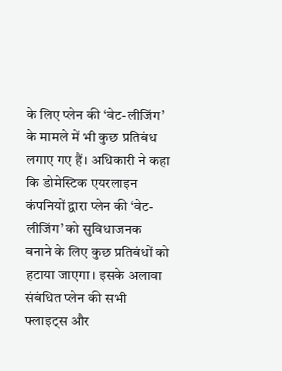के लिए प्लेन की ‘वेट-लीजिंग’ के मामले में भी कुछ प्रतिबंध लगाए गए हैं। अधिकारी ने कहा कि डोमेस्टिक एयरलाइन कंपनियों द्वारा प्लेन की ‘वेट-लीजिंग’ को सुविधाजनक बनाने के लिए कुछ प्रतिबंधों को हटाया जाएगा। इसके अलावा संबंधित प्लेन की सभी फ्लाइट्स और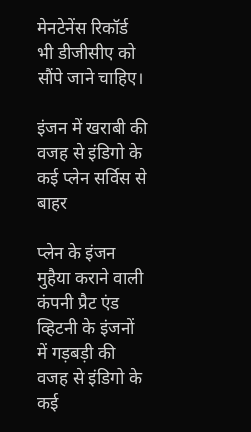मेनटेनेंस रिकॉर्ड भी डीजीसीए को सौंपे जाने चाहिए।

इंजन में खराबी की वजह से इंडिगो के कई प्लेन सर्विस से बाहर

प्लेन के इंजन मुहैया कराने वाली कंपनी प्रैट एंड व्हिटनी के इंजनों में गड़बड़ी की वजह से इंडिगो के कई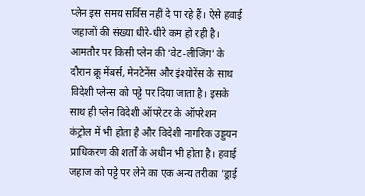प्लेन इस समय सर्विस नहीं दे पा रहे हैं। ऐसे हवाई जहाजों की संख्या धीरे-धीरे कम हो रही है। आमतौर पर किसी प्लेन की ‘वेट-लीजिंग’ के दौरान क्रू मेंबर्स, मेनटेनेंस और इंश्योरेंस के साथ विदेशी प्लेन्स को पट्टे पर दिया जाता है। इसके साथ ही प्लेन विदेशी ऑपरेटर के ऑपरेशन कंट्रोल में भी होता है और विदेशी नागरिक उड्डयन प्राधिकरण की शर्तों के अधीन भी होता है। हवाई जहाज को पट्टे पर लेने का एक अन्य तरीका 'ड्राई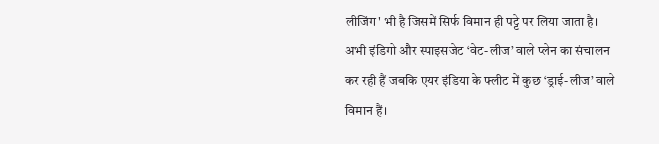लीजिंग' भी है जिसमें सिर्फ विमान ही पट्टे पर लिया जाता है। अभी इंडिगो और स्पाइसजेट ‘वेट-लीज’ वाले प्लेन का संचालन कर रही हैं जबकि एयर इंडिया के फ्लीट में कुछ ‘ड्राई-लीज’ वाले विमान हैं।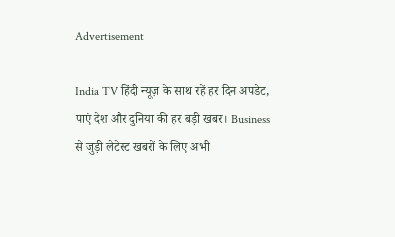Advertisement

India TV हिंदी न्यूज़ के साथ रहें हर दिन अपडेट, पाएं देश और दुनिया की हर बड़ी खबर। Business से जुड़ी लेटेस्ट खबरों के लिए अभी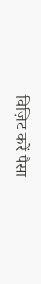विज़िट करें पैसा